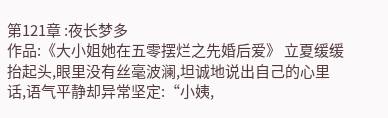第121章 :夜长梦多
作品:《大小姐她在五零摆烂之先婚后爱》 立夏缓缓抬起头,眼里没有丝毫波澜,坦诚地说出自己的心里话,语气平静却异常坚定:“小姨,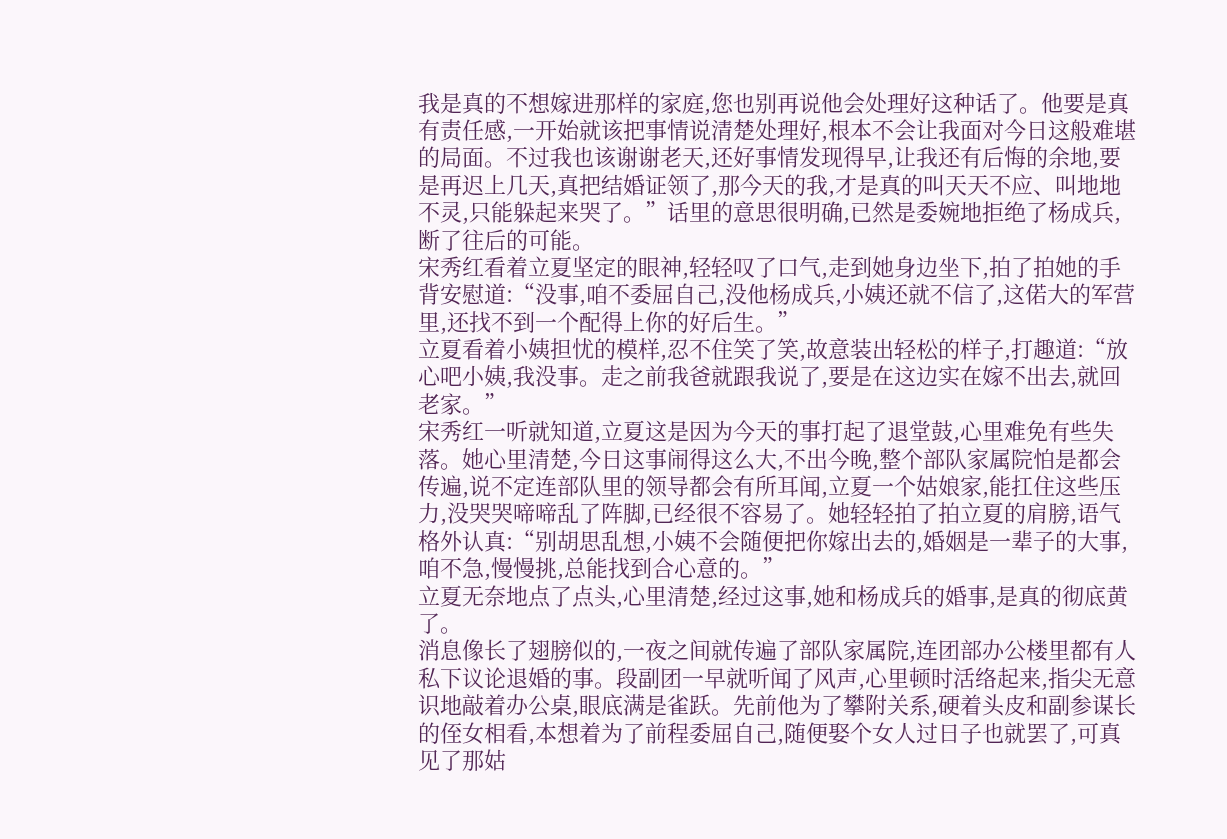我是真的不想嫁进那样的家庭,您也别再说他会处理好这种话了。他要是真有责任感,一开始就该把事情说清楚处理好,根本不会让我面对今日这般难堪的局面。不过我也该谢谢老天,还好事情发现得早,让我还有后悔的余地,要是再迟上几天,真把结婚证领了,那今天的我,才是真的叫天天不应、叫地地不灵,只能躲起来哭了。”话里的意思很明确,已然是委婉地拒绝了杨成兵,断了往后的可能。
宋秀红看着立夏坚定的眼神,轻轻叹了口气,走到她身边坐下,拍了拍她的手背安慰道:“没事,咱不委屈自己,没他杨成兵,小姨还就不信了,这偌大的军营里,还找不到一个配得上你的好后生。”
立夏看着小姨担忧的模样,忍不住笑了笑,故意装出轻松的样子,打趣道:“放心吧小姨,我没事。走之前我爸就跟我说了,要是在这边实在嫁不出去,就回老家。”
宋秀红一听就知道,立夏这是因为今天的事打起了退堂鼓,心里难免有些失落。她心里清楚,今日这事闹得这么大,不出今晚,整个部队家属院怕是都会传遍,说不定连部队里的领导都会有所耳闻,立夏一个姑娘家,能扛住这些压力,没哭哭啼啼乱了阵脚,已经很不容易了。她轻轻拍了拍立夏的肩膀,语气格外认真:“别胡思乱想,小姨不会随便把你嫁出去的,婚姻是一辈子的大事,咱不急,慢慢挑,总能找到合心意的。”
立夏无奈地点了点头,心里清楚,经过这事,她和杨成兵的婚事,是真的彻底黄了。
消息像长了翅膀似的,一夜之间就传遍了部队家属院,连团部办公楼里都有人私下议论退婚的事。段副团一早就听闻了风声,心里顿时活络起来,指尖无意识地敲着办公桌,眼底满是雀跃。先前他为了攀附关系,硬着头皮和副参谋长的侄女相看,本想着为了前程委屈自己,随便娶个女人过日子也就罢了,可真见了那姑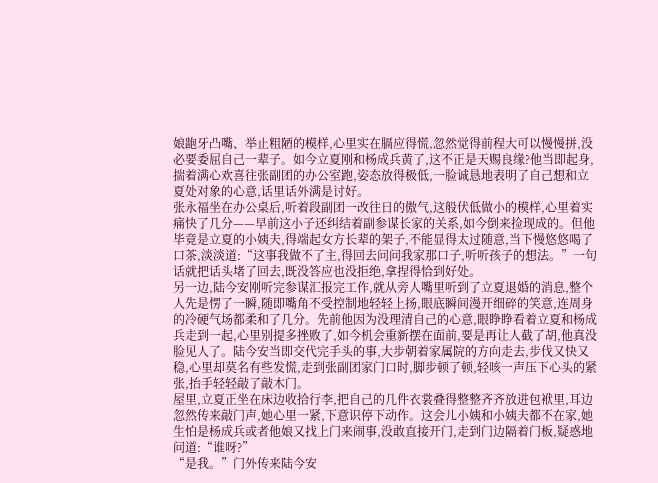娘龅牙凸嘴、举止粗陋的模样,心里实在膈应得慌,忽然觉得前程大可以慢慢拼,没必要委屈自己一辈子。如今立夏刚和杨成兵黄了,这不正是天赐良缘?他当即起身,揣着满心欢喜往张副团的办公室跑,姿态放得极低,一脸诚恳地表明了自己想和立夏处对象的心意,话里话外满是讨好。
张永福坐在办公桌后,听着段副团一改往日的傲气,这般伏低做小的模样,心里着实痛快了几分——早前这小子还纠结着副参谋长家的关系,如今倒来捡现成的。但他毕竟是立夏的小姨夫,得端起女方长辈的架子,不能显得太过随意,当下慢悠悠喝了口茶,淡淡道:“这事我做不了主,得回去问问我家那口子,听听孩子的想法。”一句话就把话头堵了回去,既没答应也没拒绝,拿捏得恰到好处。
另一边,陆今安刚听完参谋汇报完工作,就从旁人嘴里听到了立夏退婚的消息,整个人先是愣了一瞬,随即嘴角不受控制地轻轻上扬,眼底瞬间漫开细碎的笑意,连周身的冷硬气场都柔和了几分。先前他因为没理清自己的心意,眼睁睁看着立夏和杨成兵走到一起,心里别提多挫败了,如今机会重新摆在面前,要是再让人截了胡,他真没脸见人了。陆今安当即交代完手头的事,大步朝着家属院的方向走去,步伐又快又稳,心里却莫名有些发慌,走到张副团家门口时,脚步顿了顿,轻咳一声压下心头的紧张,抬手轻轻敲了敲木门。
屋里,立夏正坐在床边收拾行李,把自己的几件衣裳叠得整整齐齐放进包袱里,耳边忽然传来敲门声,她心里一紧,下意识停下动作。这会儿小姨和小姨夫都不在家,她生怕是杨成兵或者他娘又找上门来闹事,没敢直接开门,走到门边隔着门板,疑惑地问道:“谁呀?”
“是我。”门外传来陆今安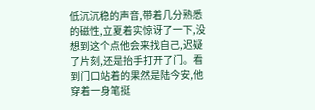低沉沉稳的声音,带着几分熟悉的磁性,立夏着实惊讶了一下,没想到这个点他会来找自己,迟疑了片刻,还是抬手打开了门。看到门口站着的果然是陆今安,他穿着一身笔挺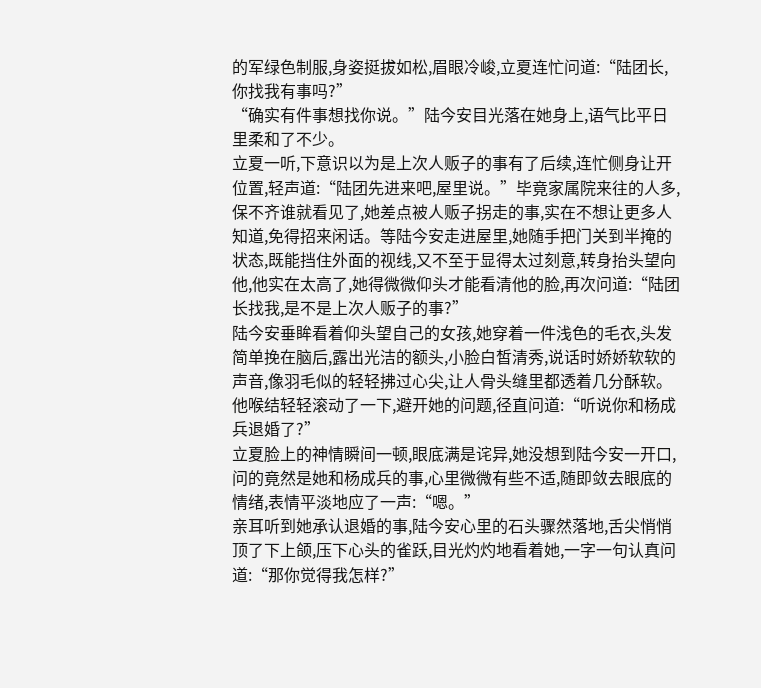的军绿色制服,身姿挺拔如松,眉眼冷峻,立夏连忙问道:“陆团长,你找我有事吗?”
“确实有件事想找你说。”陆今安目光落在她身上,语气比平日里柔和了不少。
立夏一听,下意识以为是上次人贩子的事有了后续,连忙侧身让开位置,轻声道:“陆团先进来吧,屋里说。”毕竟家属院来往的人多,保不齐谁就看见了,她差点被人贩子拐走的事,实在不想让更多人知道,免得招来闲话。等陆今安走进屋里,她随手把门关到半掩的状态,既能挡住外面的视线,又不至于显得太过刻意,转身抬头望向他,他实在太高了,她得微微仰头才能看清他的脸,再次问道:“陆团长找我,是不是上次人贩子的事?”
陆今安垂眸看着仰头望自己的女孩,她穿着一件浅色的毛衣,头发简单挽在脑后,露出光洁的额头,小脸白皙清秀,说话时娇娇软软的声音,像羽毛似的轻轻拂过心尖,让人骨头缝里都透着几分酥软。他喉结轻轻滚动了一下,避开她的问题,径直问道:“听说你和杨成兵退婚了?”
立夏脸上的神情瞬间一顿,眼底满是诧异,她没想到陆今安一开口,问的竟然是她和杨成兵的事,心里微微有些不适,随即敛去眼底的情绪,表情平淡地应了一声:“嗯。”
亲耳听到她承认退婚的事,陆今安心里的石头骤然落地,舌尖悄悄顶了下上颌,压下心头的雀跃,目光灼灼地看着她,一字一句认真问道:“那你觉得我怎样?”